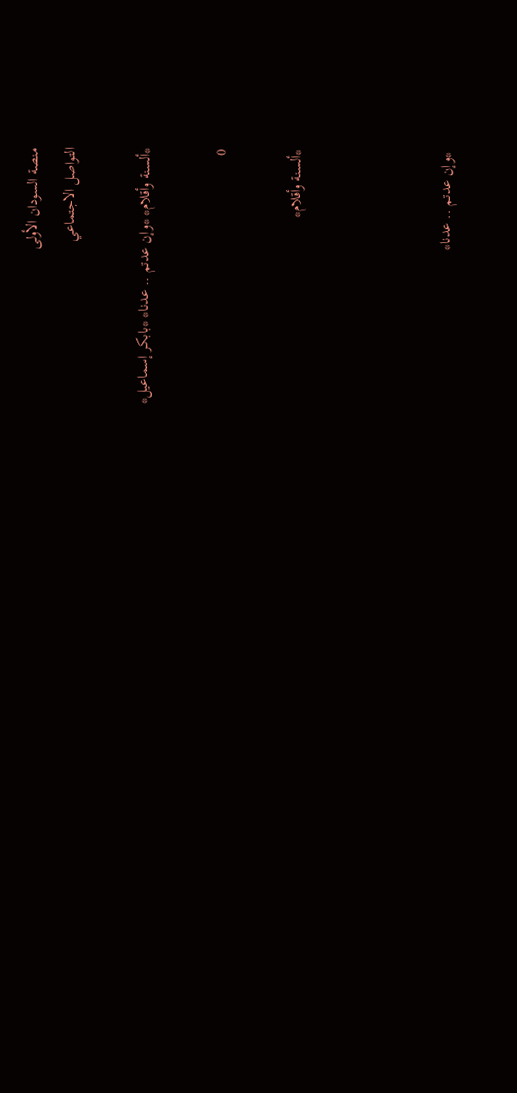منصة السودان الأولى
التواصل الاجتماعي

*ألسنة وأقلام* *وإن عدتم .. عدنا* *بابكر إسماعيل*

0

*ألسنة وأقلام*



*وإن عدتم .. عدنا*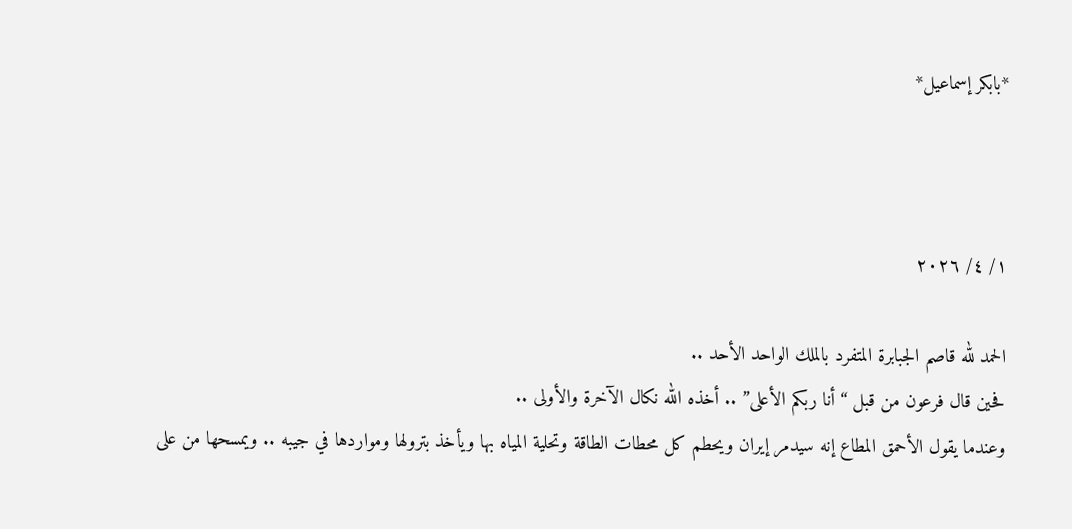*بابكر إسماعيل*



١/ ٤/ ٢٠٢٦

الحمد لله قاصم الجبابرة المتفرد بالملك الواحد الأحد ..
فحين قال فرعون من قبل “أنا ربكم الأعلى” .. أخذه الله نكال الآخرة والأولى ..
وعندما يقول الأحمق المطاع إنه سيدمر إيران ويحطم كل محطات الطاقة وتحلية المياه بها ويأخذ بترولها ومواردها في جيبه .. ويمسحها من على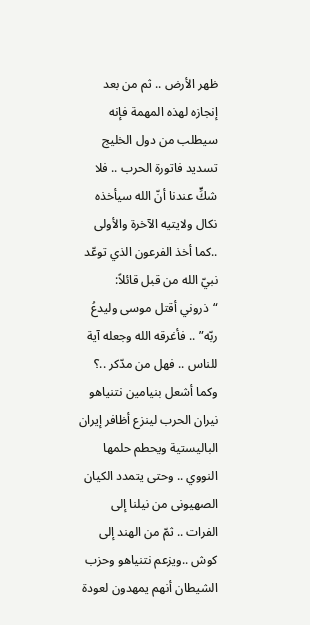ظهر الأرض .. ثم من بعد إنجازه لهذه المهمة فإنه سيطلب من دول الخليج تسديد فاتورة الحرب .. فلا شكٍّ عندنا أنّ الله سيأخذه نكال ولايتيه الآخرة والأولى ..كما أخذ الفرعون الذي توعّد نبيّ الله من قبل قائلاً: “ذروني أقتل موسى وليدعُ ربّه” .. فأغرقه الله وجعله آية للناس .. فهل من مدّكر ..؟
وكما أشعل بنيامين نتنياهو نيران الحرب لينزع أظافر إيران الباليستية ويحطم حلمها النووي .. وحتى يتمدد الكيان الصهيونى من نيلنا إلى الفرات .. ثمّ من الهند إلى كوش ..ويزعم نتنياهو وحزب الشيطان أنهم يمهدون لعودة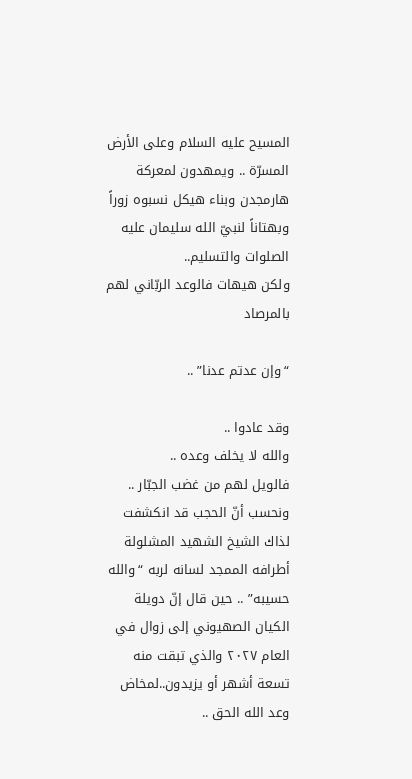المسيح عليه السلام وعلى الأرض المسرّة .. ويمهدون لمعركة هارمجدن وبناء هيكل نسبوه زوراً وبهتاناً لنبيّ الله سليمان عليه الصلوات والتسليم..
ولكن هيهات فالوعد الربّاني لهم بالمرصاد

“وإن عدتم عدنا” ..

وقد عادوا ..
والله لا يخلف وعده ..
فالويل لهم من غضب الجبّار ..
ونحسب أنّ الحجب قد انكشفت لذاك الشيخ الشهيد المشلولة أطرافه الممجد لسانه لربه “والله حسيبه” .. حين قال إنّ دويلة الكيان الصهيوني إلى زوال في العام ٢٠٢٧ والذي تبقت منه تسعة أشهر أو يزيدون..لمخاض وعد الله الحق ..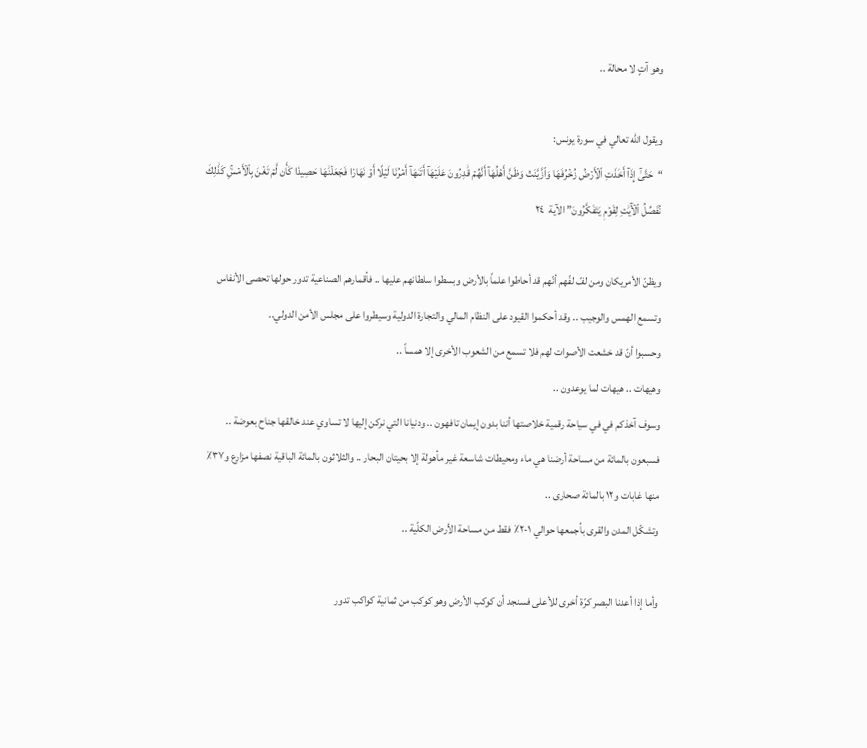وهو آتٍ لا محالة ..

ويقول الله تعالي في سورة يونس:
“حَتَّىٰٓ إِذَآ أَخَذَتِ ٱلۡأَرۡضُ زُخۡرُفَهَا وَٱزَّيَّنَتۡ وَظَنَّ أَهۡلُهَآ أَنَّهُمۡ قَٰدِرُونَ عَلَيۡهَآ أَتَىٰهَآ أَمۡرُنَا لَيۡلًا أَوۡ نَهَارٗا فَجَعَلۡنَٰهَا حَصِيدٗا كَأَن لَّمۡ تَغۡنَ بِٱلۡأَمۡسِۚ كَذَٰلِكَ نُفَصِّلُ ٱلۡأٓيَٰتِ لِقَوۡمٖ يَتَفَكَّرُونَ” الآية  ٢٤

ويظنّ الأمريكان ومن لفّ لفّهم أنّهم قد أحاطوا علماً بالأرض وبسطوا سلطانهم عليها .. فأقمارهم الصناعية تدور حولها تحصى الأنفاس وتسمع الهمس والوجيب .. وقد أحكموا القيود على النظام المالي والتجارة الدولية وسيطروا على مجلس الأمن الدولي..
وحسبوا أنّ قد خشعت الأصوات لهم فلا تسمع من الشعوب الأخرى إلا همساً ..
وهيهات .. هيهات لما يوعدون ..
وسوف آخذكم في في سياحة رقمية خلاصتها أننا بدون إيمان تافهون .. ودنيانا التي نركن إليها لا تساوي عند خالقها جناح بعوضة ..
فسبعون بالمائة من مساحة أرضنا هي ماء ومحيطات شاسعة غير مأهولة إلا بحيتان البحار .. والثلاثون بالمائة الباقية نصفها مزارع و٣٧٪ منها غابات و١٢ بالمائة صحارى ..
وتشكّل المدن والقرى بأجمعها حوالي ١-٢٪ فقط من مساحة الأرض الكلّية ..

وأما إذا أعدنا البصر كرّة أخرى للأعلى فسنجد أن كوكب الأرض وهو كوكب من ثمانية كواكب تدور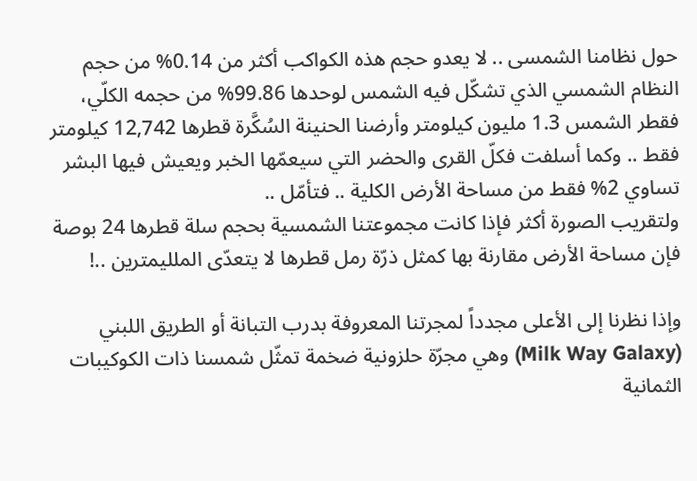حول نظامنا الشمسى .. لا يعدو حجم هذه الكواكب أكثر من 0.14% من حجم النظام الشمسي الذي تشكّل فيه الشمس لوحدها 99.86% من حجمه الكلّي، فقطر الشمس 1.3 مليون كيلومتر وأرضنا الحنينة السُكَّرة قطرها 12,742 كيلومتر فقط .. وكما أسلفت فكلّ القرى والحضر التي سيعمّها الخبر ويعيش فيها البشر تساوي 2% فقط من مساحة الأرض الكلية .. فتأمّل ..
ولتقريب الصورة أكثر فإذا كانت مجموعتنا الشمسية بحجم سلة قطرها 24 بوصة فإن مساحة الأرض مقارنة بها كمثل ذرّة رمل قطرها لا يتعدّى الملليمترين ..!

وإذا نظرنا إلى الأعلى مجدداً لمجرتنا المعروفة بدرب التبانة أو الطريق اللبني (Milk Way Galaxy) وهي مجرّة حلزونية ضخمة تمثّل شمسنا ذات الكوكيبات الثمانية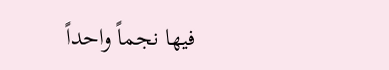فيها نجماً واحداً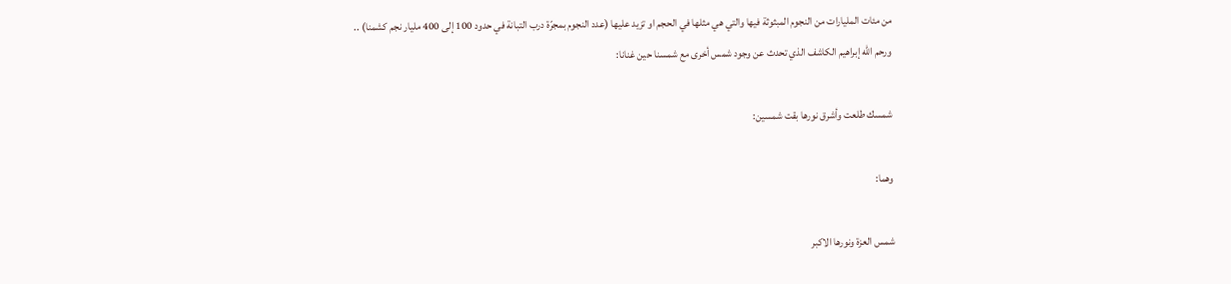من مئات المليارات من النجوم المبثوثة فيها والتي هي مثلها في الحجم او تزيد عليها (عدد النجوم بمجرّة درب التبانة في حدود 100 إلى 400 مليار نجم كشمنا) ..
ورحم الله إبراهيم الكاشف الذي تحدث عن وجود شمس أخرى مع شمسنا حين غنانا:

شمسك طلعت وأشرق نورها بقت شمسين:

وهما:

شمس العزة ونورها الاكبر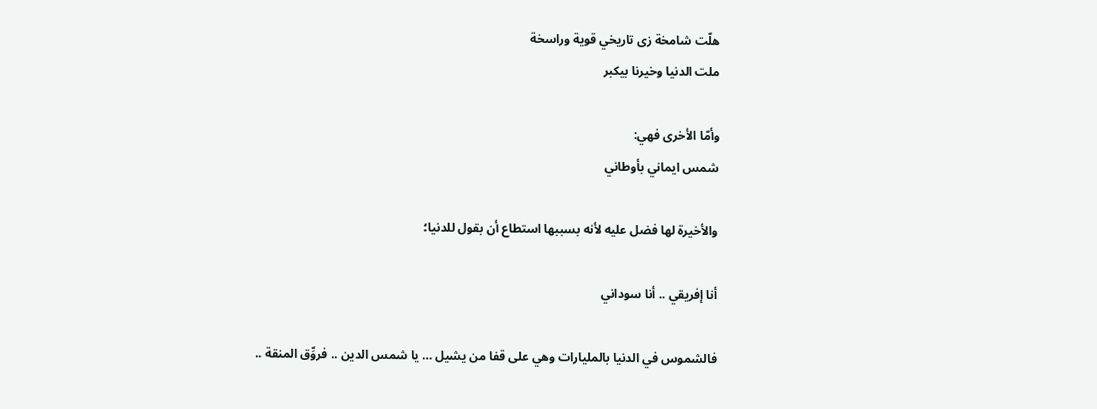هلّت شامخة زى تاريخي قوية وراسخة
ملت الدنيا وخيرنا بيكبر

وأمّا الأخرى فهي:
شمس ايماني بأوطاني

والأخيرة لها فضل عليه لأنه بسببها استطاع أن بقول للدنيا؛

أنا إفريقي .. أنا سوداني

فالشموس في الدنيا بالمليارات وهي على قفا من يشيل … يا شمس الدين .. فروِّق المنقة ..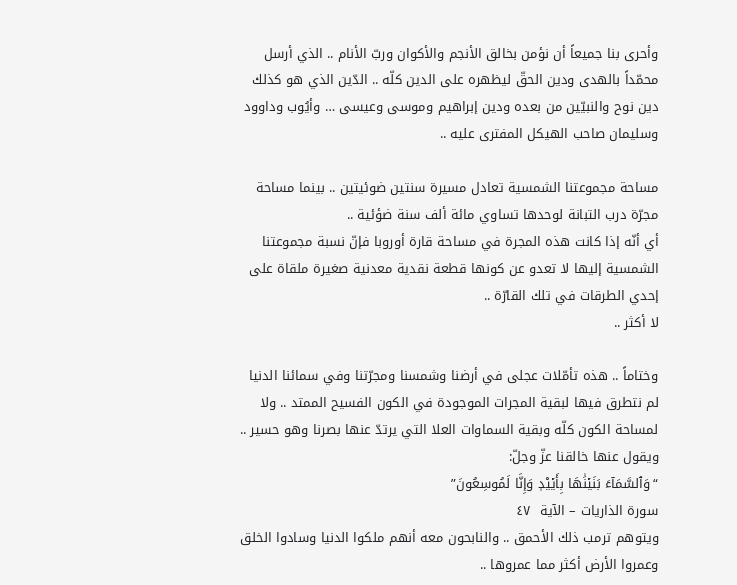وأحرى بنا جميعاً أن نؤمن بخالق الأنجم والأكوان وربّ الأنام .. الذي أرسل محمّداً بالهدى ودين الحقّ ليظهره على الدين كلّه .. الدّين الذي هو كذلك دين نوح والنبيّين من بعده ودين إبراهيم وموسى وعيسى … وأيُوب وداوود وسليمان صاحب الهيكل المفترى عليه ..

مساحة مجموعتنا الشمسية تعادل مسيرة سنتين ضوئيتين .. بينما مساحة مجرّة درب التبانة لوحدها تساوي مائة ألف سنة ضؤئية ..
أي أنّه إذا كانت هذه المجرة في مساحة قارة أوروبا فإنّ نسبة مجموعتنا الشمسية إليها لا تعدو عن كونها قطعة نقدية معدنية صغيرة ملقاة على إحدي الطرقات في تلك القارّة ..
لا أكثر ..

وختاماً .. هذه تأمّلات عجلى في أرضنا وشمسنا ومجرّتنا وفي سمائنا الدنيا لم نتطرق فيها لبقية المجرات الموجودة في الكون الفسيح الممتد .. ولا لمساحة الكون كلّه وبقية السماوات العلا التي يرتدّ عنها بصرنا وهو حسير .. ويقول عنها خالقنا عزّ وجلّ:
“وَٱلسَّمَآءَ بَنَيۡنَٰهَا بِأَيۡيْدٖ وَإِنَّا لَمُوسِعُونَ”
سورة الذاريات – الآية  ٤٧
ويتوهم ترمب ذلك الأحمق .. والنابحون معه أنهم ملكوا الدنيا وسادوا الخلق وعمروا الأرض أكثر مما عمروها ..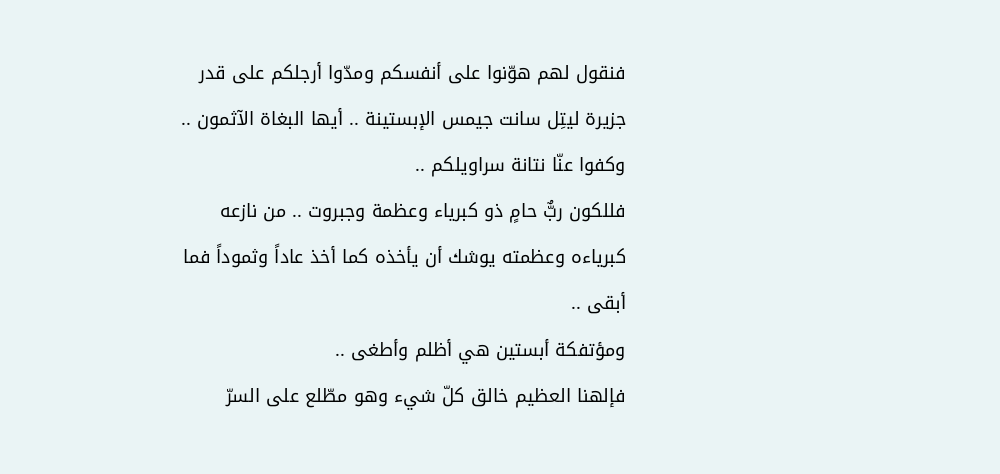فنقول لهم هوّنوا على أنفسكم ومدّوا أرجلكم على قدر جزيرة ليتِل سانت جيمس الإبستينة .. أيها البغاة الآثمون ..
وكفوا عنّا نتانة سراويلكم ..
فللكون ربٌّ حامٍ ذو كبرياء وعظمة وجبروت .. من نازعه كبرياءه وعظمته يوشك أن يأخذه كما أخذ عاداً وثموداً فما أبقى ..
ومؤتفكة أبستين هي أظلم وأطغى ..
فإلهنا العظيم خالق كلّ شيء وهو مطّلع على السرّ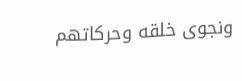ونجوى خلقه وحركاتهم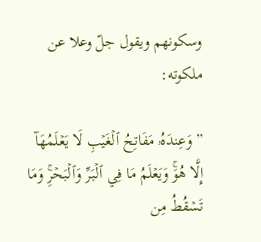وسكونهم ويقول جلّ وعلا عن ملكوته:

” وَعِندَهُۥ مَفَاتِحُ ٱلۡغَيۡبِ لَا يَعۡلَمُهَآ إِلَّا هُوَۚ وَيَعۡلَمُ مَا فِي ٱلۡبَرِّ وَٱلۡبَحۡرِۚ وَمَا تَسۡقُطُ مِن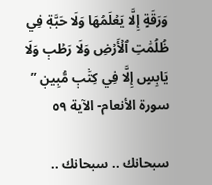وَرَقَةٍ إِلَّا يَعۡلَمُهَا وَلَا حَبَّةٖ فِي ظُلُمَٰتِ ٱلۡأَرۡضِ وَلَا رَطۡبٖ وَلَا يَابِسٍ إِلَّا فِي كِتَٰبٖ مُّبِينٖ ”
سورة الأنعام- الآية ٥٩

سبحانك .. سبحانك ..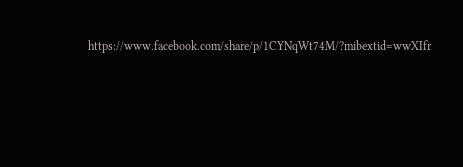https://www.facebook.com/share/p/1CYNqWt74M/?mibextid=wwXIfr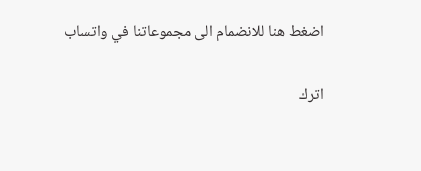اضغط هنا للانضمام الى مجموعاتنا في واتساب

اترك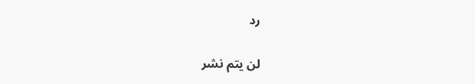رد

لن يتم نشر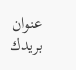عنوان بريدك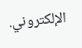الإلكتروني.